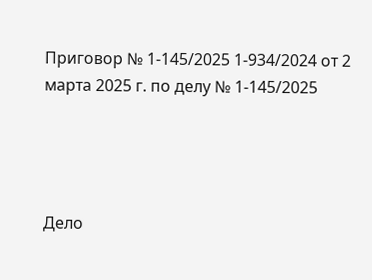Приговор № 1-145/2025 1-934/2024 от 2 марта 2025 г. по делу № 1-145/2025




Дело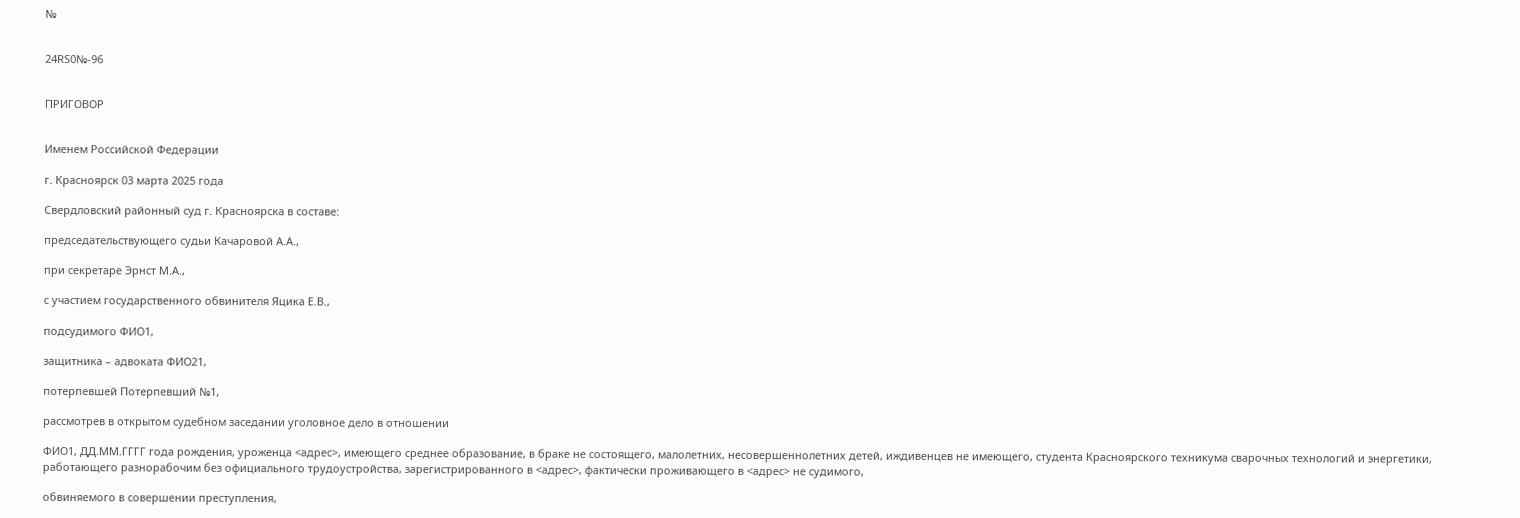№


24RS0№-96


ПРИГОВОР


Именем Российской Федерации

г. Красноярск 03 марта 2025 года

Свердловский районный суд г. Красноярска в составе:

председательствующего судьи Качаровой А.А.,

при секретаре Эрнст М.А.,

с участием государственного обвинителя Яцика Е.В.,

подсудимого ФИО1,

защитника – адвоката ФИО21,

потерпевшей Потерпевший №1,

рассмотрев в открытом судебном заседании уголовное дело в отношении

ФИО1, ДД.ММ.ГГГГ года рождения, уроженца <адрес>, имеющего среднее образование, в браке не состоящего, малолетних, несовершеннолетних детей, иждивенцев не имеющего, студента Красноярского техникума сварочных технологий и энергетики, работающего разнорабочим без официального трудоустройства, зарегистрированного в <адрес>, фактически проживающего в <адрес> не судимого,

обвиняемого в совершении преступления,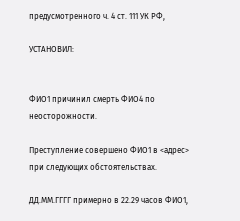предусмотренного ч. 4 ст. 111 УК РФ,

УСТАНОВИЛ:


ФИО1 причинил смерть ФИО4 по неосторожности.

Преступление совершено ФИО1 в <адрес> при следующих обстоятельствах.

ДД.ММ.ГГГГ примерно в 22.29 часов ФИО1,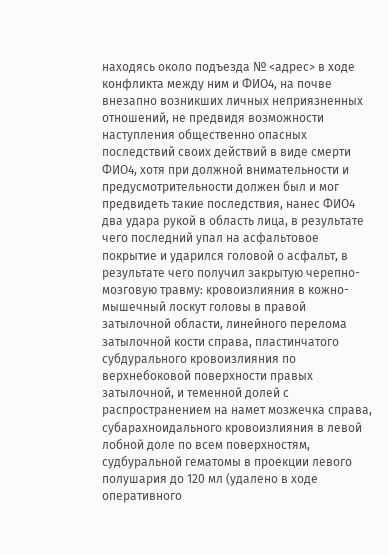находясь около подъезда № <адрес> в ходе конфликта между ним и ФИО4, на почве внезапно возникших личных неприязненных отношений, не предвидя возможности наступления общественно опасных последствий своих действий в виде смерти ФИО4, хотя при должной внимательности и предусмотрительности должен был и мог предвидеть такие последствия, нанес ФИО4 два удара рукой в область лица, в результате чего последний упал на асфальтовое покрытие и ударился головой о асфальт, в результате чего получил закрытую черепно-мозговую травму: кровоизлияния в кожно-мышечный лоскут головы в правой затылочной области, линейного перелома затылочной кости справа, пластинчатого субдурального кровоизлияния по верхнебоковой поверхности правых затылочной, и теменной долей с распространением на намет мозжечка справа, субарахноидального кровоизлияния в левой лобной доле по всем поверхностям, судбуральной гематомы в проекции левого полушария до 120 мл (удалено в ходе оперативного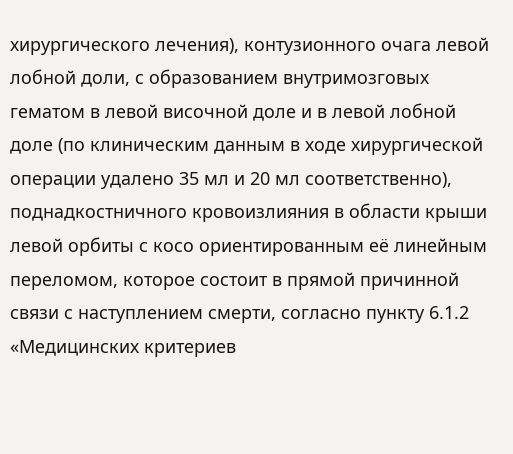хирургического лечения), контузионного очага левой лобной доли, с образованием внутримозговых гематом в левой височной доле и в левой лобной доле (по клиническим данным в ходе хирургической операции удалено 35 мл и 20 мл соответственно), поднадкостничного кровоизлияния в области крыши левой орбиты с косо ориентированным её линейным переломом, которое состоит в прямой причинной связи с наступлением смерти, согласно пункту 6.1.2 «Медицинских критериев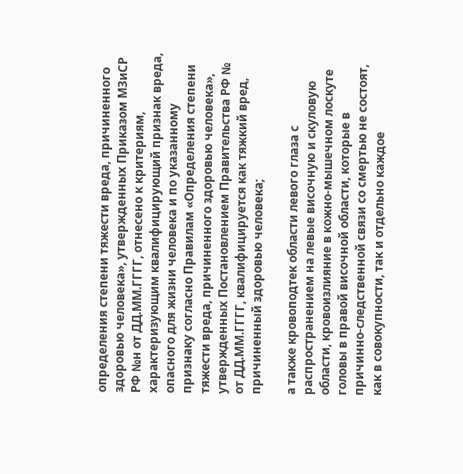определения степени тяжести вреда, причиненного здоровью человека», утвержденных Приказом МЗиСР РФ №н от ДД.ММ.ГГГГ, отнесено к критериям, характеризующим квалифицирующий признак вреда, опасного для жизни человека и по указанному признаку согласно Правилам «Определения степени тяжести вреда, причиненного здоровью человека», утвержденных Постановлением Правительства РФ № от ДД.ММ.ГГГГ, квалифицируется как тяжкий вред, причиненный здоровью человека;

а также кровоподтек области левого глаза с распространением на левые височную и скуловую области, кровоизлияние в кожно-мышечном лоскуте головы в правой височной области, которые в причинно-следственной связи со смертью не состоят, как в совокупности, так и отдельно каждое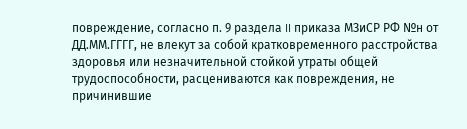повреждение, согласно п. 9 раздела II приказа МЗиCP РФ №н от ДД.ММ.ГГГГ, не влекут за собой кратковременного расстройства здоровья или незначительной стойкой утраты общей трудоспособности, расцениваются как повреждения, не причинившие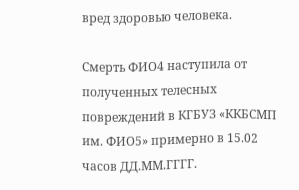вред здоровью человека.

Смерть ФИО4 наступила от полученных телесных повреждений в КГБУЗ «ККБСМП им. ФИО5» примерно в 15.02 часов ДД.ММ.ГГГГ.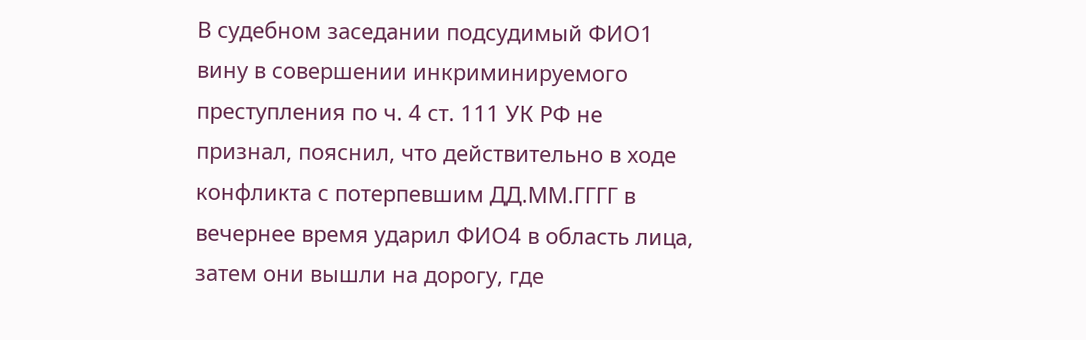В судебном заседании подсудимый ФИО1 вину в совершении инкриминируемого преступления по ч. 4 ст. 111 УК РФ не признал, пояснил, что действительно в ходе конфликта с потерпевшим ДД.ММ.ГГГГ в вечернее время ударил ФИО4 в область лица, затем они вышли на дорогу, где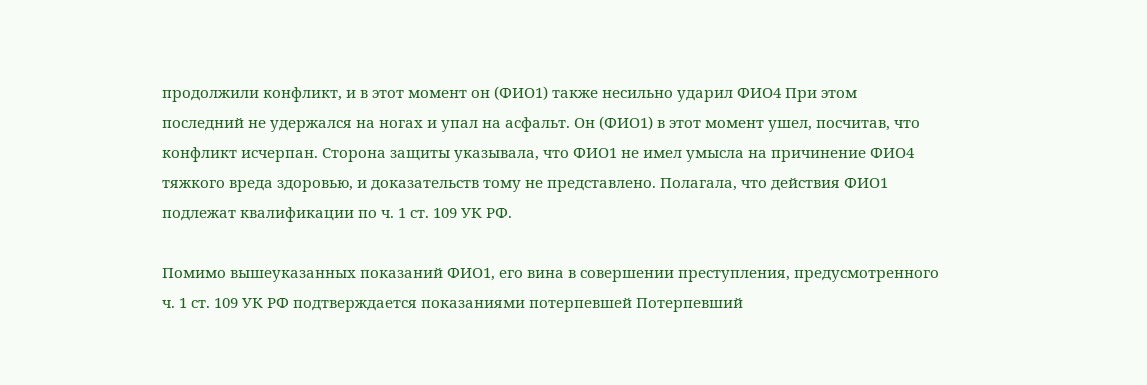продолжили конфликт, и в этот момент он (ФИО1) также несильно ударил ФИО4 При этом последний не удержался на ногах и упал на асфальт. Он (ФИО1) в этот момент ушел, посчитав, что конфликт исчерпан. Сторона защиты указывала, что ФИО1 не имел умысла на причинение ФИО4 тяжкого вреда здоровью, и доказательств тому не представлено. Полагала, что действия ФИО1 подлежат квалификации по ч. 1 ст. 109 УК РФ.

Помимо вышеуказанных показаний ФИО1, его вина в совершении преступления, предусмотренного ч. 1 ст. 109 УК РФ подтверждается показаниями потерпевшей Потерпевший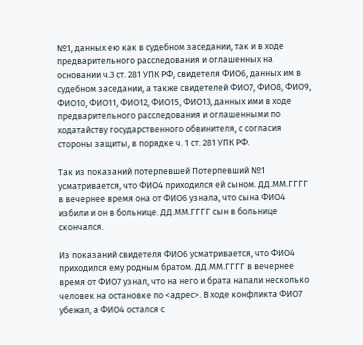№1, данных ею как в судебном заседании, так и в ходе предварительного расследования и оглашенных на основании ч.3 ст. 281 УПК РФ, свидетеля ФИО6, данных им в судебном заседании, а также свидетелей ФИО7, ФИО8, ФИО9, ФИО10, ФИО11, ФИО12, ФИО15, ФИО13, данных ими в ходе предварительного расследования и оглашенными по ходатайству государственного обвинителя, с согласия стороны защиты, в порядке ч. 1 ст. 281 УПК РФ.

Так из показаний потерпевшей Потерпевший №1 усматривается, что ФИО4 приходился ей сыном. ДД.ММ.ГГГГ в вечернее время она от ФИО6 узнала, что сына ФИО4 избили и он в больнице. ДД.ММ.ГГГГ сын в больнице скончался.

Из показаний свидетеля ФИО6 усматривается, что ФИО4 приходился ему родным братом. ДД.ММ.ГГГГ в вечернее время от ФИО7 узнал, что на него и брата напали несколько человек на остановке по <адрес>. В ходе конфликта ФИО7 убежал, а ФИО4 остался с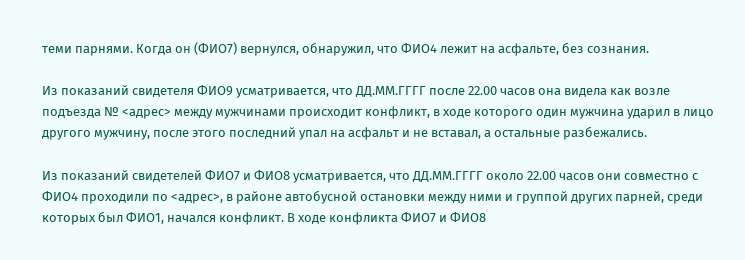теми парнями. Когда он (ФИО7) вернулся, обнаружил, что ФИО4 лежит на асфальте, без сознания.

Из показаний свидетеля ФИО9 усматривается, что ДД.ММ.ГГГГ после 22.00 часов она видела как возле подъезда № <адрес> между мужчинами происходит конфликт, в ходе которого один мужчина ударил в лицо другого мужчину, после этого последний упал на асфальт и не вставал, а остальные разбежались.

Из показаний свидетелей ФИО7 и ФИО8 усматривается, что ДД.ММ.ГГГГ около 22.00 часов они совместно с ФИО4 проходили по <адрес>, в районе автобусной остановки между ними и группой других парней, среди которых был ФИО1, начался конфликт. В ходе конфликта ФИО7 и ФИО8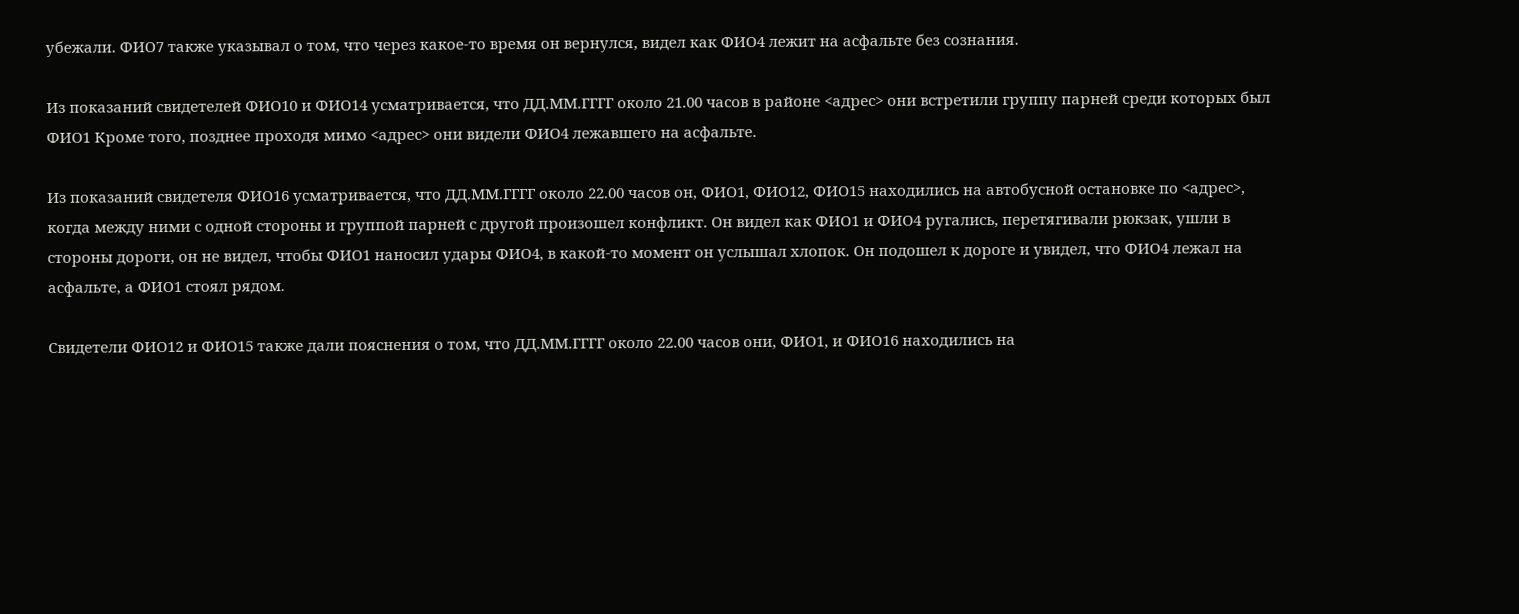убежали. ФИО7 также указывал о том, что через какое-то время он вернулся, видел как ФИО4 лежит на асфальте без сознания.

Из показаний свидетелей ФИО10 и ФИО14 усматривается, что ДД.ММ.ГГГГ около 21.00 часов в районе <адрес> они встретили группу парней среди которых был ФИО1 Кроме того, позднее проходя мимо <адрес> они видели ФИО4 лежавшего на асфальте.

Из показаний свидетеля ФИО16 усматривается, что ДД.ММ.ГГГГ около 22.00 часов он, ФИО1, ФИО12, ФИО15 находились на автобусной остановке по <адрес>, когда между ними с одной стороны и группой парней с другой произошел конфликт. Он видел как ФИО1 и ФИО4 ругались, перетягивали рюкзак, ушли в стороны дороги, он не видел, чтобы ФИО1 наносил удары ФИО4, в какой-то момент он услышал хлопок. Он подошел к дороге и увидел, что ФИО4 лежал на асфальте, а ФИО1 стоял рядом.

Свидетели ФИО12 и ФИО15 также дали пояснения о том, что ДД.ММ.ГГГГ около 22.00 часов они, ФИО1, и ФИО16 находились на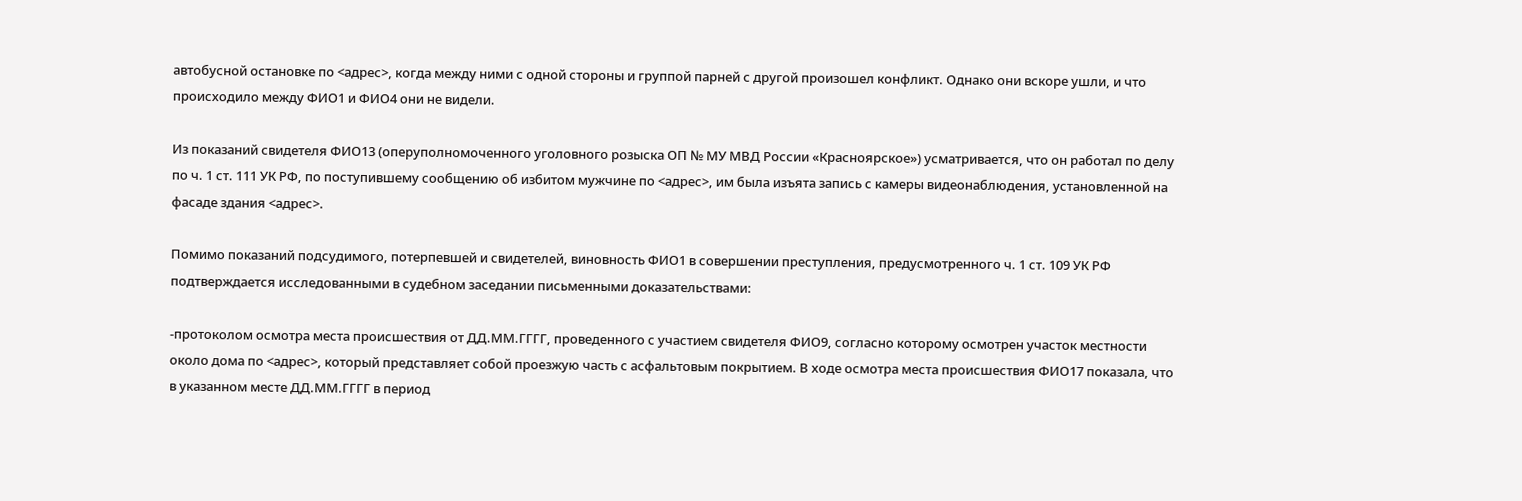автобусной остановке по <адрес>, когда между ними с одной стороны и группой парней с другой произошел конфликт. Однако они вскоре ушли, и что происходило между ФИО1 и ФИО4 они не видели.

Из показаний свидетеля ФИО13 (оперуполномоченного уголовного розыска ОП № МУ МВД России «Красноярское») усматривается, что он работал по делу по ч. 1 ст. 111 УК РФ, по поступившему сообщению об избитом мужчине по <адрес>, им была изъята запись с камеры видеонаблюдения, установленной на фасаде здания <адрес>.

Помимо показаний подсудимого, потерпевшей и свидетелей, виновность ФИО1 в совершении преступления, предусмотренного ч. 1 ст. 109 УК РФ подтверждается исследованными в судебном заседании письменными доказательствами:

-протоколом осмотра места происшествия от ДД.ММ.ГГГГ, проведенного с участием свидетеля ФИО9, согласно которому осмотрен участок местности около дома по <адрес>, который представляет собой проезжую часть с асфальтовым покрытием. В ходе осмотра места происшествия ФИО17 показала, что в указанном месте ДД.ММ.ГГГГ в период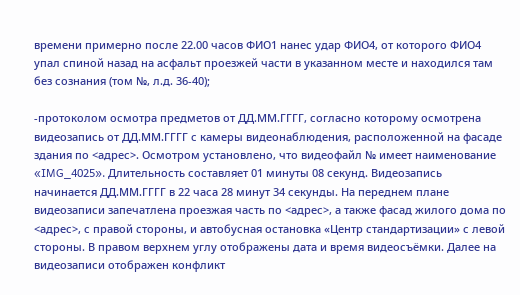времени примерно после 22.00 часов ФИО1 нанес удар ФИО4, от которого ФИО4 упал спиной назад на асфальт проезжей части в указанном месте и находился там без сознания (том №, л.д. 36-40);

-протоколом осмотра предметов от ДД.ММ.ГГГГ, согласно которому осмотрена видеозапись от ДД.ММ.ГГГГ с камеры видеонаблюдения, расположенной на фасаде здания по <адрес>. Осмотром установлено, что видеофайл № имеет наименование «IMG_4025». Длительность составляет 01 минуты 08 секунд. Видеозапись начинается ДД.ММ.ГГГГ в 22 часа 28 минут 34 секунды. На переднем плане видеозаписи запечатлена проезжая часть по <адрес>, а также фасад жилого дома по <адрес>, с правой стороны, и автобусная остановка «Центр стандартизации» с левой стороны. В правом верхнем углу отображены дата и время видеосъёмки. Далее на видеозаписи отображен конфликт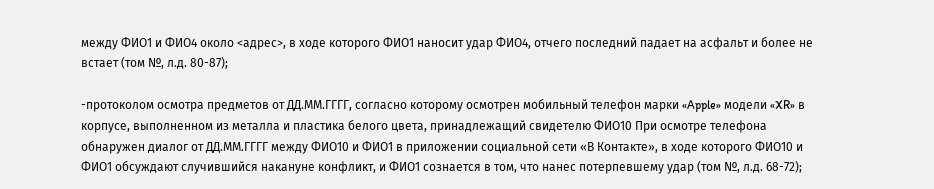между ФИО1 и ФИО4 около <адрес>, в ходе которого ФИО1 наносит удар ФИО4, отчего последний падает на асфальт и более не встает (том №, л.д. 80-87);

-протоколом осмотра предметов от ДД.ММ.ГГГГ, согласно которому осмотрен мобильный телефон марки «Apple» модели «XR» в корпусе, выполненном из металла и пластика белого цвета, принадлежащий свидетелю ФИО10 При осмотре телефона обнаружен диалог от ДД.ММ.ГГГГ между ФИО10 и ФИО1 в приложении социальной сети «В Контакте», в ходе которого ФИО10 и ФИО1 обсуждают случившийся накануне конфликт, и ФИО1 сознается в том, что нанес потерпевшему удар (том №, л.д. 68-72);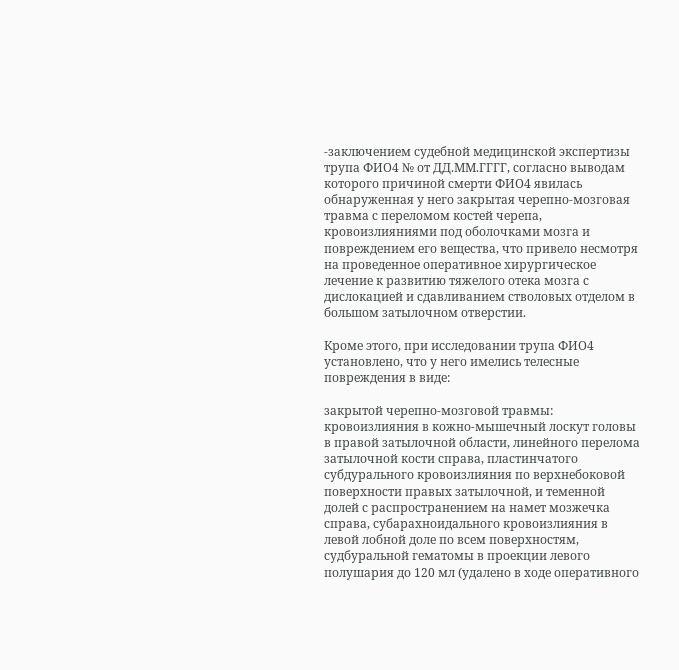-заключением судебной медицинской экспертизы трупа ФИО4 № от ДД.ММ.ГГГГ, согласно выводам которого причиной смерти ФИО4 явилась обнаруженная у него закрытая черепно-мозговая травма с переломом костей черепа, кровоизлияниями под оболочками мозга и повреждением его вещества, что привело несмотря на проведенное оперативное хирургическое лечение к развитию тяжелого отека мозга с дислокацией и сдавливанием стволовых отделом в большом затылочном отверстии.

Кроме этого, при исследовании трупа ФИО4 установлено, что у него имелись телесные повреждения в виде:

закрытой черепно-мозговой травмы: кровоизлияния в кожно-мышечный лоскут головы в правой затылочной области, линейного перелома затылочной кости справа, пластинчатого субдурального кровоизлияния по верхнебоковой поверхности правых затылочной, и теменной долей с распространением на намет мозжечка справа, субарахноидального кровоизлияния в левой лобной доле по всем поверхностям, судбуральной гематомы в проекции левого полушария до 120 мл (удалено в ходе оперативного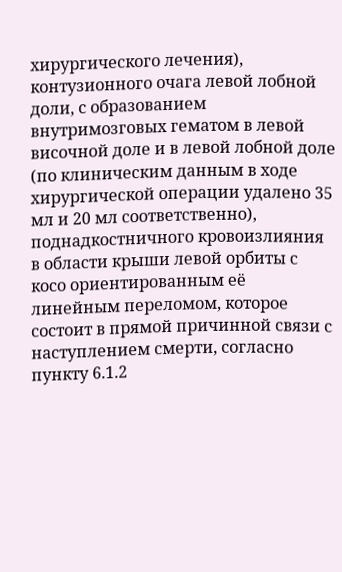хирургического лечения), контузионного очага левой лобной доли, с образованием внутримозговых гематом в левой височной доле и в левой лобной доле (по клиническим данным в ходе хирургической операции удалено 35 мл и 20 мл соответственно), поднадкостничного кровоизлияния в области крыши левой орбиты с косо ориентированным её линейным переломом, которое состоит в прямой причинной связи с наступлением смерти, согласно пункту 6.1.2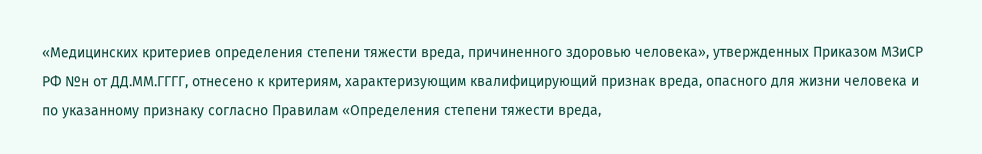«Медицинских критериев определения степени тяжести вреда, причиненного здоровью человека», утвержденных Приказом МЗиСР РФ №н от ДД.ММ.ГГГГ, отнесено к критериям, характеризующим квалифицирующий признак вреда, опасного для жизни человека и по указанному признаку согласно Правилам «Определения степени тяжести вреда,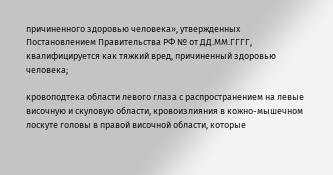причиненного здоровью человека», утвержденных Постановлением Правительства РФ № от ДД.ММ.ГГГГ, квалифицируется как тяжкий вред, причиненный здоровью человека;

кровоподтека области левого глаза с распространением на левые височную и скуловую области, кровоизлияния в кожно-мышечном лоскуте головы в правой височной области, которые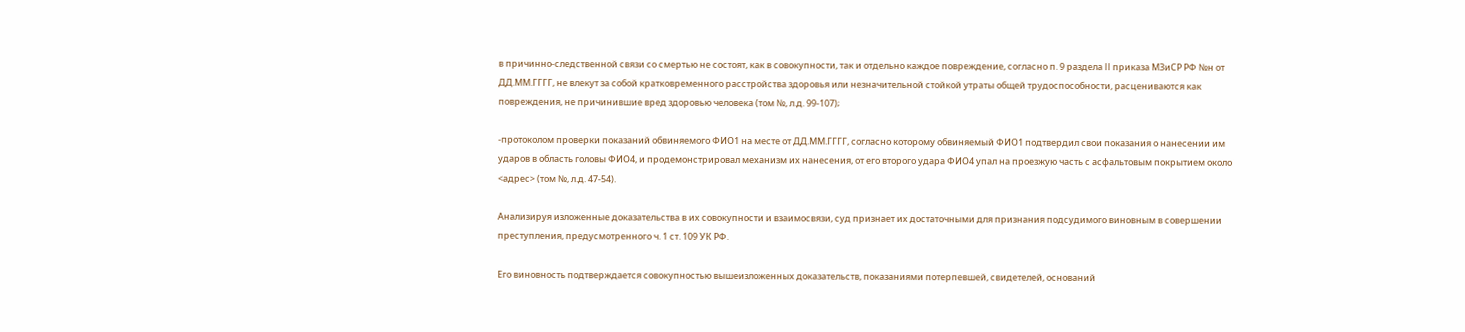в причинно-следственной связи со смертью не состоят, как в совокупности, так и отдельно каждое повреждение, согласно п. 9 раздела II приказа МЗиCP РФ №н от ДД.ММ.ГГГГ, не влекут за собой кратковременного расстройства здоровья или незначительной стойкой утраты общей трудоспособности, расцениваются как повреждения, не причинившие вред здоровью человека (том №, л.д. 99-107);

-протоколом проверки показаний обвиняемого ФИО1 на месте от ДД.ММ.ГГГГ, согласно которому обвиняемый ФИО1 подтвердил свои показания о нанесении им ударов в область головы ФИО4, и продемонстрировал механизм их нанесения, от его второго удара ФИО4 упал на проезжую часть с асфальтовым покрытием около <адрес> (том №, л.д. 47-54).

Анализируя изложенные доказательства в их совокупности и взаимосвязи, суд признает их достаточными для признания подсудимого виновным в совершении преступления, предусмотренного ч. 1 ст. 109 УК РФ.

Его виновность подтверждается совокупностью вышеизложенных доказательств, показаниями потерпевшей, свидетелей, оснований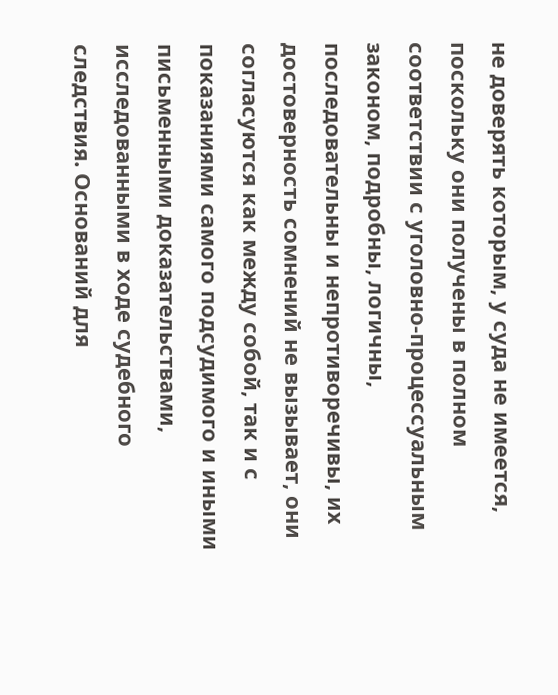не доверять которым, у суда не имеется, поскольку они получены в полном соответствии с уголовно-процессуальным законом, подробны, логичны, последовательны и непротиворечивы, их достоверность сомнений не вызывает, они согласуются как между собой, так и с показаниями самого подсудимого и иными письменными доказательствами, исследованными в ходе судебного следствия. Оснований для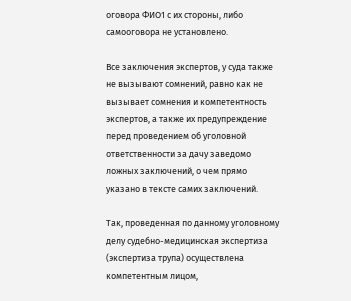оговора ФИО1 с их стороны, либо самооговора не установлено.

Все заключения экспертов, у суда также не вызывают сомнений, равно как не вызывает сомнения и компетентность экспертов, а также их предупреждение перед проведением об уголовной ответственности за дачу заведомо ложных заключений, о чем прямо указано в тексте самих заключений.

Так, проведенная по данному уголовному делу судебно-медицинская экспертиза (экспертиза трупа) осуществлена компетентным лицом,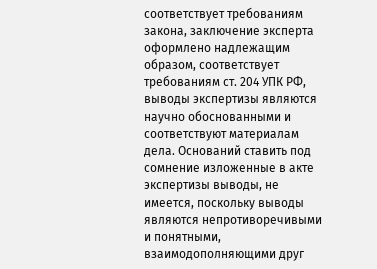соответствует требованиям закона, заключение эксперта оформлено надлежащим образом, соответствует требованиям ст. 204 УПК РФ, выводы экспертизы являются научно обоснованными и соответствуют материалам дела. Оснований ставить под сомнение изложенные в акте экспертизы выводы, не имеется, поскольку выводы являются непротиворечивыми и понятными, взаимодополняющими друг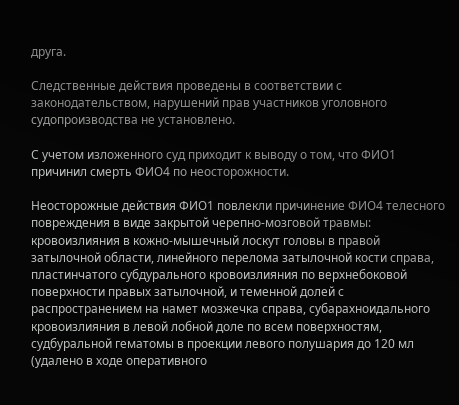друга.

Следственные действия проведены в соответствии с законодательством, нарушений прав участников уголовного судопроизводства не установлено.

С учетом изложенного суд приходит к выводу о том, что ФИО1 причинил смерть ФИО4 по неосторожности.

Неосторожные действия ФИО1 повлекли причинение ФИО4 телесного повреждения в виде закрытой черепно-мозговой травмы: кровоизлияния в кожно-мышечный лоскут головы в правой затылочной области, линейного перелома затылочной кости справа, пластинчатого субдурального кровоизлияния по верхнебоковой поверхности правых затылочной, и теменной долей с распространением на намет мозжечка справа, субарахноидального кровоизлияния в левой лобной доле по всем поверхностям, судбуральной гематомы в проекции левого полушария до 120 мл (удалено в ходе оперативного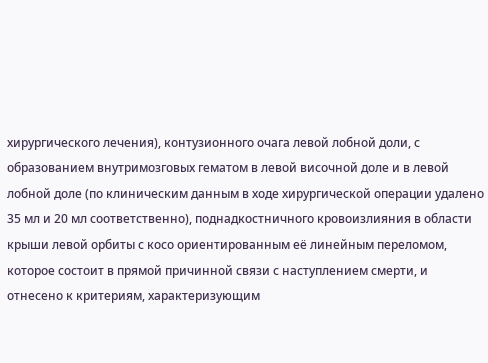хирургического лечения), контузионного очага левой лобной доли, с образованием внутримозговых гематом в левой височной доле и в левой лобной доле (по клиническим данным в ходе хирургической операции удалено 35 мл и 20 мл соответственно), поднадкостничного кровоизлияния в области крыши левой орбиты с косо ориентированным её линейным переломом, которое состоит в прямой причинной связи с наступлением смерти, и отнесено к критериям, характеризующим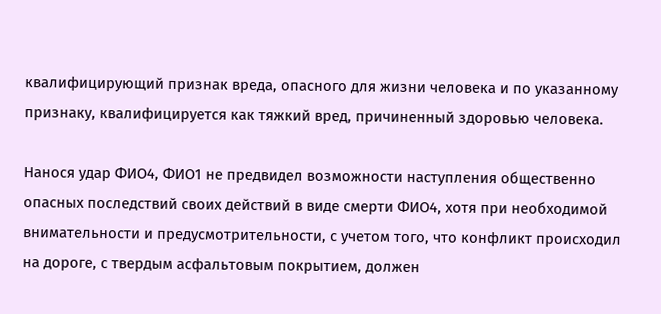квалифицирующий признак вреда, опасного для жизни человека и по указанному признаку, квалифицируется как тяжкий вред, причиненный здоровью человека.

Нанося удар ФИО4, ФИО1 не предвидел возможности наступления общественно опасных последствий своих действий в виде смерти ФИО4, хотя при необходимой внимательности и предусмотрительности, с учетом того, что конфликт происходил на дороге, с твердым асфальтовым покрытием, должен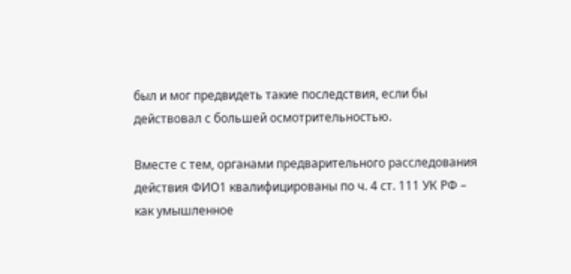был и мог предвидеть такие последствия, если бы действовал с большей осмотрительностью.

Вместе с тем, органами предварительного расследования действия ФИО1 квалифицированы по ч. 4 ст. 111 УК РФ – как умышленное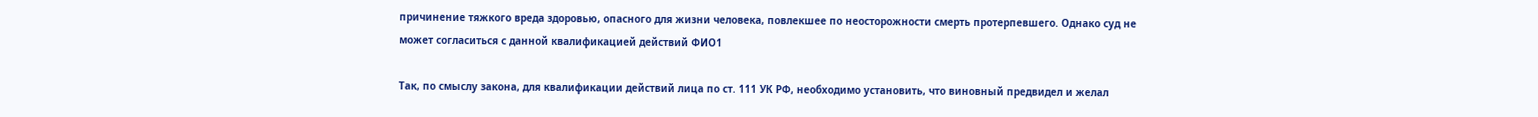причинение тяжкого вреда здоровью, опасного для жизни человека, повлекшее по неосторожности смерть протерпевшего. Однако суд не может согласиться с данной квалификацией действий ФИО1

Так, по смыслу закона, для квалификации действий лица по ст. 111 УК РФ, необходимо установить, что виновный предвидел и желал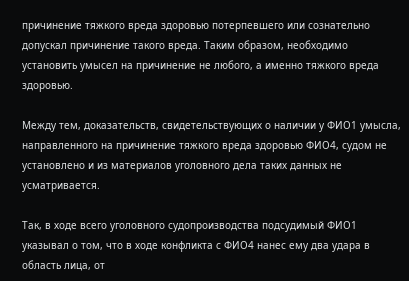причинение тяжкого вреда здоровью потерпевшего или сознательно допускал причинение такого вреда. Таким образом, необходимо установить умысел на причинение не любого, а именно тяжкого вреда здоровью.

Между тем, доказательств, свидетельствующих о наличии у ФИО1 умысла, направленного на причинение тяжкого вреда здоровью ФИО4, судом не установлено и из материалов уголовного дела таких данных не усматривается.

Так, в ходе всего уголовного судопроизводства подсудимый ФИО1 указывал о том, что в ходе конфликта с ФИО4 нанес ему два удара в область лица, от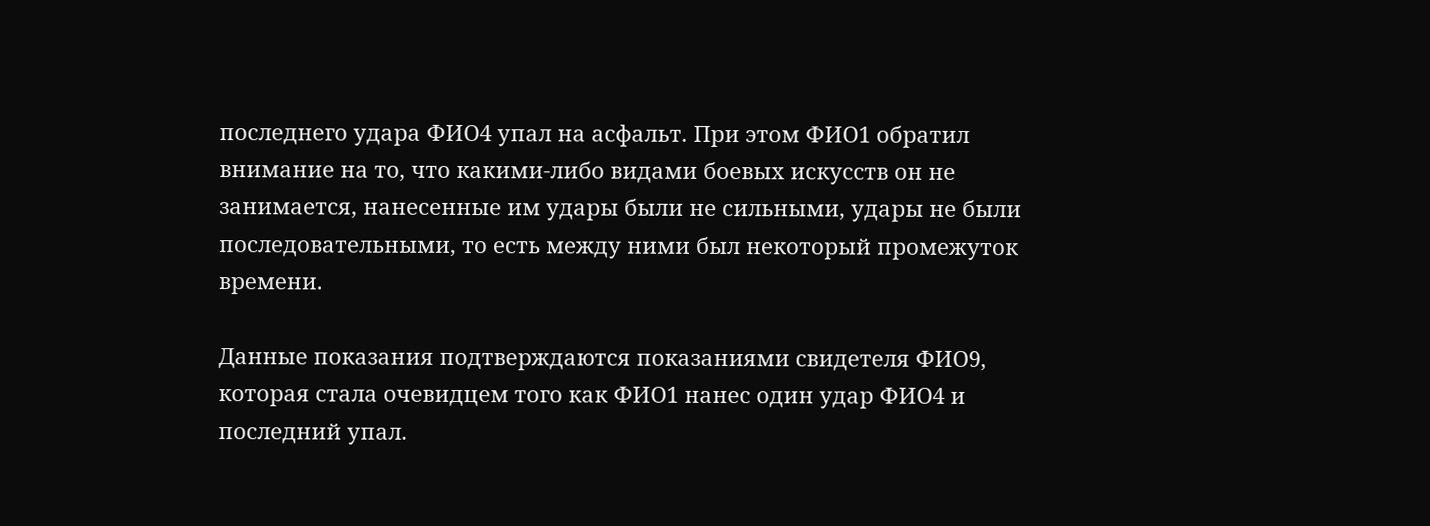последнего удара ФИО4 упал на асфальт. При этом ФИО1 обратил внимание на то, что какими-либо видами боевых искусств он не занимается, нанесенные им удары были не сильными, удары не были последовательными, то есть между ними был некоторый промежуток времени.

Данные показания подтверждаются показаниями свидетеля ФИО9, которая стала очевидцем того как ФИО1 нанес один удар ФИО4 и последний упал.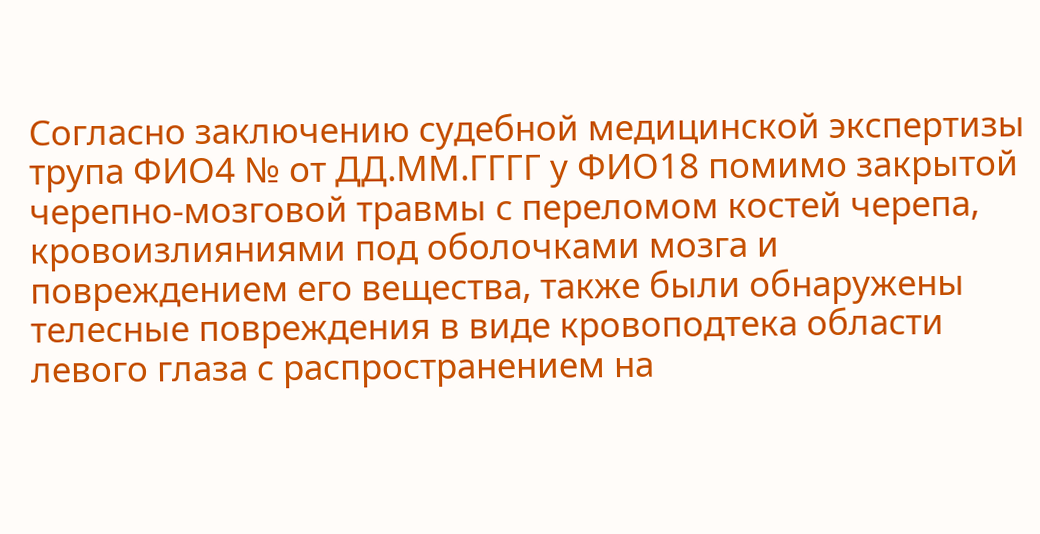Согласно заключению судебной медицинской экспертизы трупа ФИО4 № от ДД.ММ.ГГГГ у ФИО18 помимо закрытой черепно-мозговой травмы с переломом костей черепа, кровоизлияниями под оболочками мозга и повреждением его вещества, также были обнаружены телесные повреждения в виде кровоподтека области левого глаза с распространением на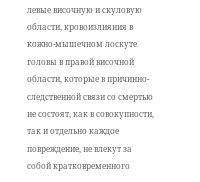левые височную и скуловую области, кровоизлияния в кожно-мышечном лоскуте головы в правой височной области, которые в причинно-следственной связи со смертью не состоят, как в совокупности, так и отдельно каждое повреждение, не влекут за собой кратковременного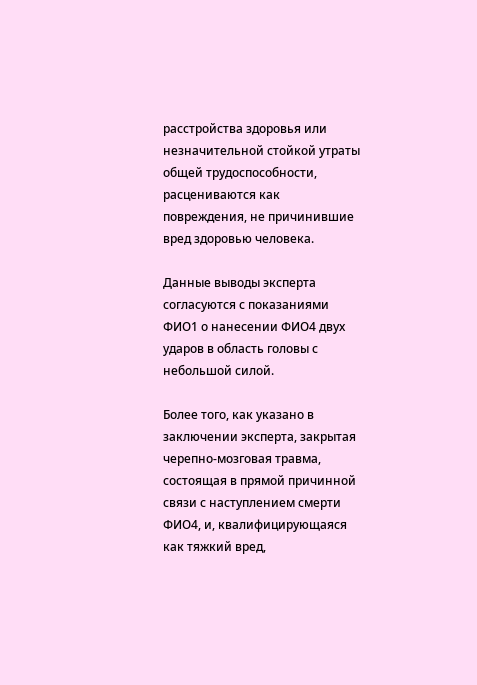расстройства здоровья или незначительной стойкой утраты общей трудоспособности, расцениваются как повреждения, не причинившие вред здоровью человека.

Данные выводы эксперта согласуются с показаниями ФИО1 о нанесении ФИО4 двух ударов в область головы с небольшой силой.

Более того, как указано в заключении эксперта, закрытая черепно-мозговая травма, состоящая в прямой причинной связи с наступлением смерти ФИО4, и, квалифицирующаяся как тяжкий вред,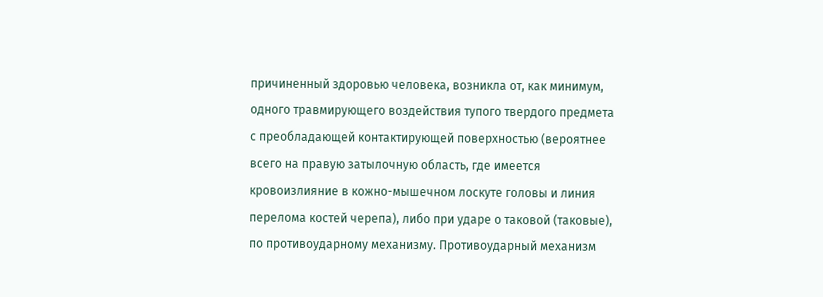причиненный здоровью человека, возникла от, как минимум, одного травмирующего воздействия тупого твердого предмета с преобладающей контактирующей поверхностью (вероятнее всего на правую затылочную область, где имеется кровоизлияние в кожно-мышечном лоскуте головы и линия перелома костей черепа), либо при ударе о таковой (таковые), по противоударному механизму. Противоударный механизм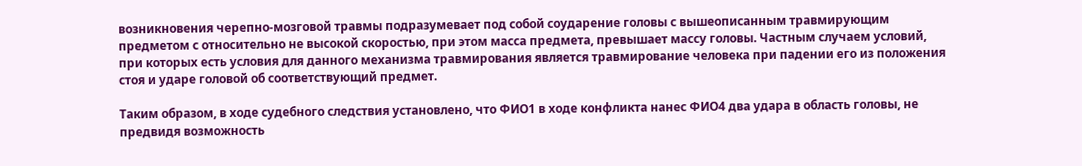возникновения черепно-мозговой травмы подразумевает под собой соударение головы с вышеописанным травмирующим предметом с относительно не высокой скоростью, при этом масса предмета, превышает массу головы. Частным случаем условий, при которых есть условия для данного механизма травмирования является травмирование человека при падении его из положения стоя и ударе головой об соответствующий предмет.

Таким образом, в ходе судебного следствия установлено, что ФИО1 в ходе конфликта нанес ФИО4 два удара в область головы, не предвидя возможность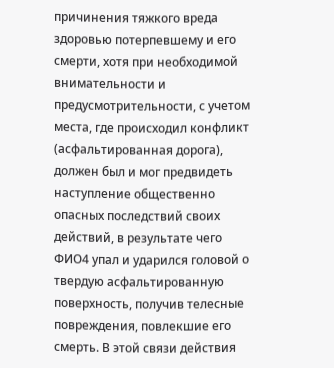причинения тяжкого вреда здоровью потерпевшему и его смерти, хотя при необходимой внимательности и предусмотрительности, с учетом места, где происходил конфликт (асфальтированная дорога), должен был и мог предвидеть наступление общественно опасных последствий своих действий, в результате чего ФИО4 упал и ударился головой о твердую асфальтированную поверхность, получив телесные повреждения, повлекшие его смерть. В этой связи действия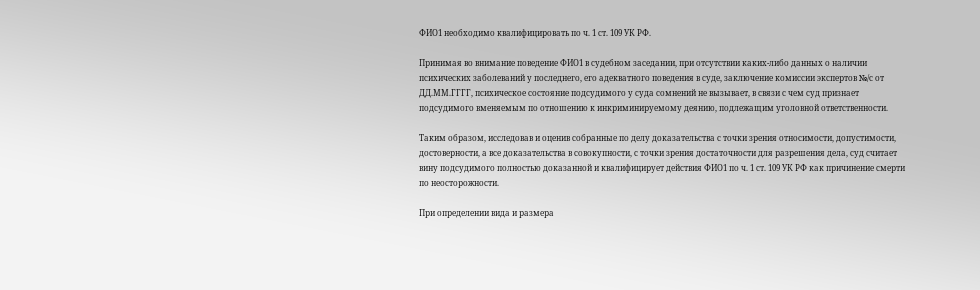ФИО1 необходимо квалифицировать по ч. 1 ст. 109 УК РФ.

Принимая во внимание поведение ФИО1 в судебном заседании, при отсутствии каких-либо данных о наличии психических заболеваний у последнего, его адекватного поведения в суде, заключение комиссии экспертов №/с от ДД.ММ.ГГГГ, психическое состояние подсудимого у суда сомнений не вызывает, в связи с чем суд признает подсудимого вменяемым по отношению к инкриминируемому деянию, подлежащим уголовной ответственности.

Таким образом, исследовав и оценив собранные по делу доказательства с точки зрения относимости, допустимости, достоверности, а все доказательства в совокупности, с точки зрения достаточности для разрешения дела, суд считает вину подсудимого полностью доказанной и квалифицирует действия ФИО1 по ч. 1 ст. 109 УК РФ как причинение смерти по неосторожности.

При определении вида и размера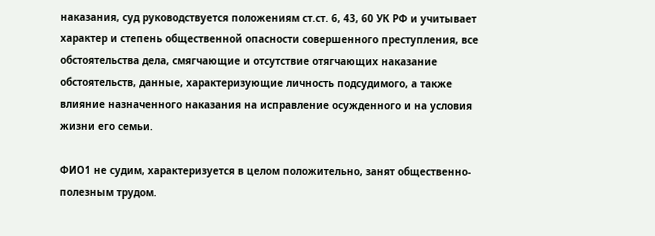наказания, суд руководствуется положениям ст.ст. 6, 43, 60 УК РФ и учитывает характер и степень общественной опасности совершенного преступления, все обстоятельства дела, смягчающие и отсутствие отягчающих наказание обстоятельств, данные, характеризующие личность подсудимого, а также влияние назначенного наказания на исправление осужденного и на условия жизни его семьи.

ФИО1 не судим, характеризуется в целом положительно, занят общественно-полезным трудом.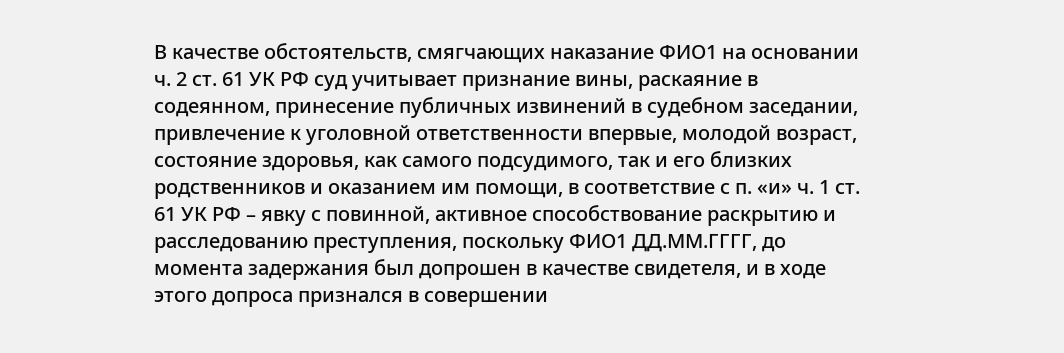В качестве обстоятельств, смягчающих наказание ФИО1 на основании ч. 2 ст. 61 УК РФ суд учитывает признание вины, раскаяние в содеянном, принесение публичных извинений в судебном заседании, привлечение к уголовной ответственности впервые, молодой возраст, состояние здоровья, как самого подсудимого, так и его близких родственников и оказанием им помощи, в соответствие с п. «и» ч. 1 ст. 61 УК РФ – явку с повинной, активное способствование раскрытию и расследованию преступления, поскольку ФИО1 ДД.ММ.ГГГГ, до момента задержания был допрошен в качестве свидетеля, и в ходе этого допроса признался в совершении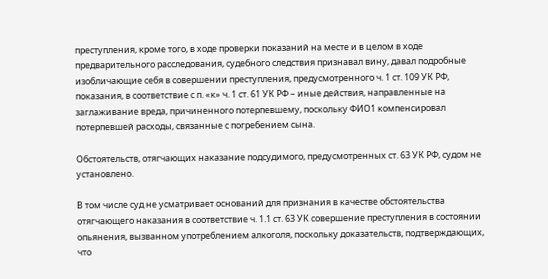преступления, кроме того, в ходе проверки показаний на месте и в целом в ходе предварительного расследования, судебного следствия признавал вину, давал подробные изобличающие себя в совершении преступления, предусмотренного ч. 1 ст. 109 УК РФ, показания, в соответствие с п. «к» ч. 1 ст. 61 УК РФ – иные действия, направленные на заглаживание вреда, причиненного потерпевшему, поскольку ФИО1 компенсировал потерпевшей расходы, связанные с погребением сына.

Обстоятельств, отягчающих наказание подсудимого, предусмотренных ст. 63 УК РФ, судом не установлено.

В том числе суд не усматривает оснований для признания в качестве обстоятельства отягчающего наказания в соответствие ч. 1.1 ст. 63 УК совершение преступления в состоянии опьянения, вызванном употреблением алкоголя, поскольку доказательств, подтверждающих, что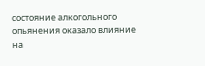состояние алкогольного опьянения оказало влияние на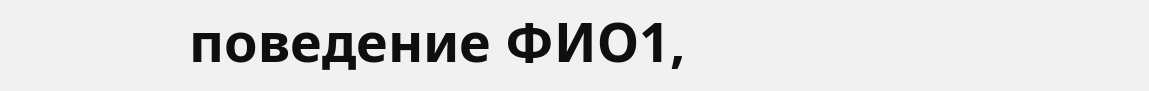поведение ФИО1,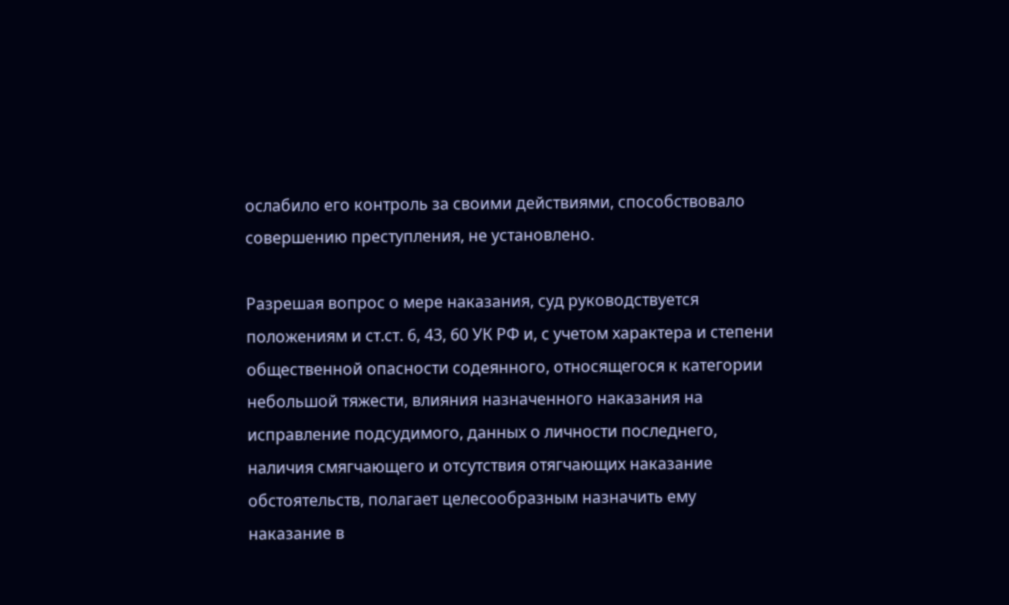ослабило его контроль за своими действиями, способствовало совершению преступления, не установлено.

Разрешая вопрос о мере наказания, суд руководствуется положениям и ст.ст. 6, 43, 60 УК РФ и, с учетом характера и степени общественной опасности содеянного, относящегося к категории небольшой тяжести, влияния назначенного наказания на исправление подсудимого, данных о личности последнего, наличия смягчающего и отсутствия отягчающих наказание обстоятельств, полагает целесообразным назначить ему наказание в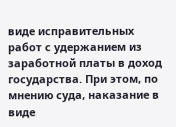виде исправительных работ с удержанием из заработной платы в доход государства. При этом, по мнению суда, наказание в виде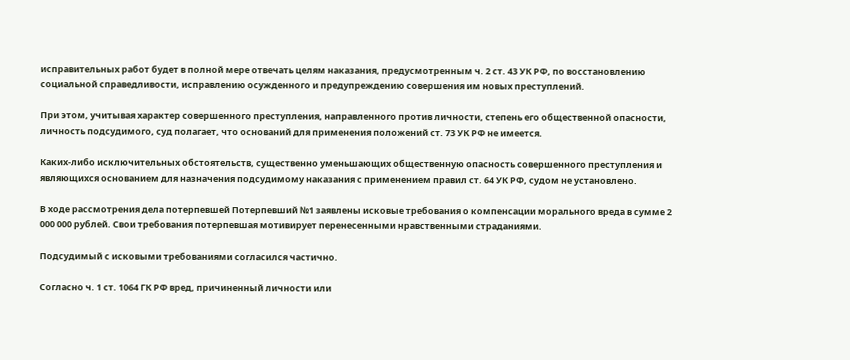исправительных работ будет в полной мере отвечать целям наказания, предусмотренным ч. 2 ст. 43 УК РФ, по восстановлению социальной справедливости, исправлению осужденного и предупреждению совершения им новых преступлений.

При этом, учитывая характер совершенного преступления, направленного против личности, степень его общественной опасности, личность подсудимого, суд полагает, что оснований для применения положений ст. 73 УК РФ не имеется.

Каких-либо исключительных обстоятельств, существенно уменьшающих общественную опасность совершенного преступления и являющихся основанием для назначения подсудимому наказания с применением правил ст. 64 УК РФ, судом не установлено.

В ходе рассмотрения дела потерпевшей Потерпевший №1 заявлены исковые требования о компенсации морального вреда в сумме 2 000 000 рублей. Свои требования потерпевшая мотивирует перенесенными нравственными страданиями.

Подсудимый с исковыми требованиями согласился частично.

Согласно ч. 1 ст. 1064 ГК РФ вред, причиненный личности или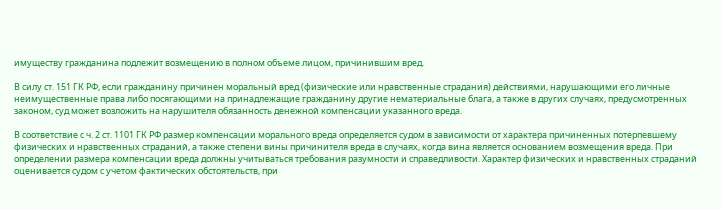имуществу гражданина подлежит возмещению в полном объеме лицом, причинившим вред.

В силу ст. 151 ГК РФ, если гражданину причинен моральный вред (физические или нравственные страдания) действиями, нарушающими его личные неимущественные права либо посягающими на принадлежащие гражданину другие нематериальные блага, а также в других случаях, предусмотренных законом, суд может возложить на нарушителя обязанность денежной компенсации указанного вреда.

В соответствие с ч. 2 ст. 1101 ГК РФ размер компенсации морального вреда определяется судом в зависимости от характера причиненных потерпевшему физических и нравственных страданий, а также степени вины причинителя вреда в случаях, когда вина является основанием возмещения вреда. При определении размера компенсации вреда должны учитываться требования разумности и справедливости. Характер физических и нравственных страданий оценивается судом с учетом фактических обстоятельств, при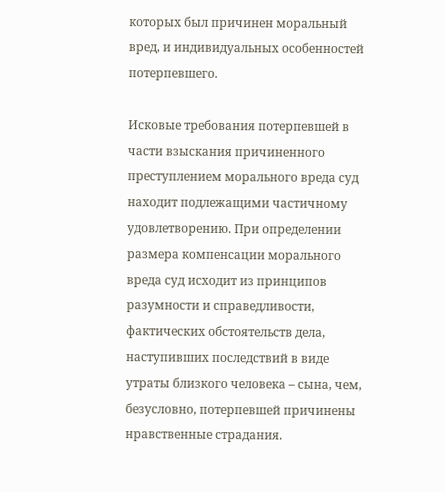которых был причинен моральный вред, и индивидуальных особенностей потерпевшего.

Исковые требования потерпевшей в части взыскания причиненного преступлением морального вреда суд находит подлежащими частичному удовлетворению. При определении размера компенсации морального вреда суд исходит из принципов разумности и справедливости, фактических обстоятельств дела, наступивших последствий в виде утраты близкого человека – сына, чем, безусловно, потерпевшей причинены нравственные страдания.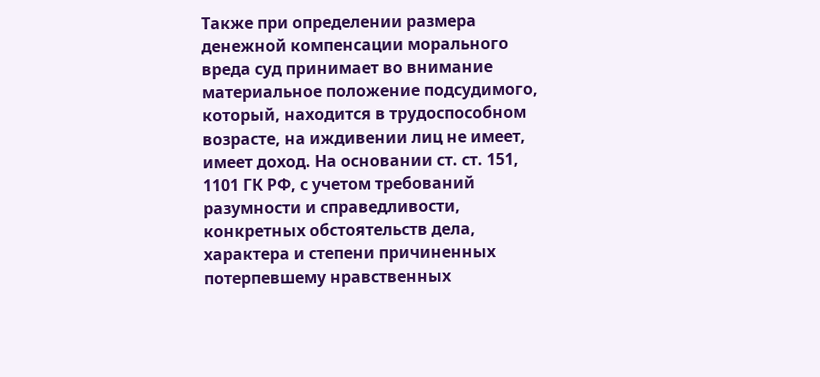Также при определении размера денежной компенсации морального вреда суд принимает во внимание материальное положение подсудимого, который, находится в трудоспособном возрасте, на иждивении лиц не имеет, имеет доход. На основании ст. ст. 151, 1101 ГК РФ, с учетом требований разумности и справедливости, конкретных обстоятельств дела, характера и степени причиненных потерпевшему нравственных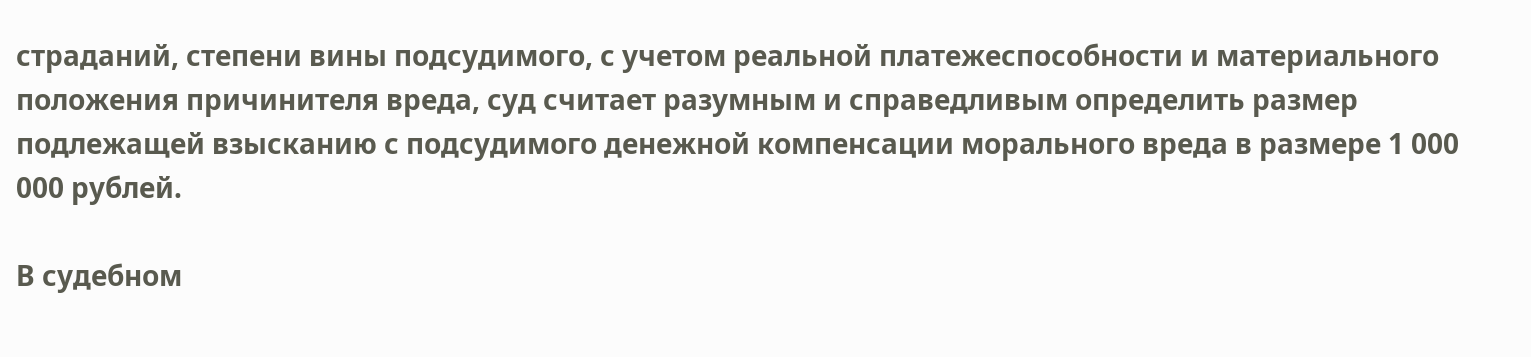страданий, степени вины подсудимого, с учетом реальной платежеспособности и материального положения причинителя вреда, суд считает разумным и справедливым определить размер подлежащей взысканию с подсудимого денежной компенсации морального вреда в размере 1 000 000 рублей.

В судебном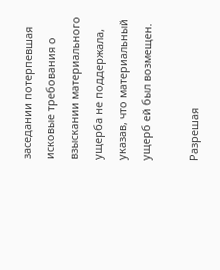заседании потерпевшая исковые требования о взыскании материального ущерба не поддержала, указав, что материальный ущерб ей был возмещен.

Разрешая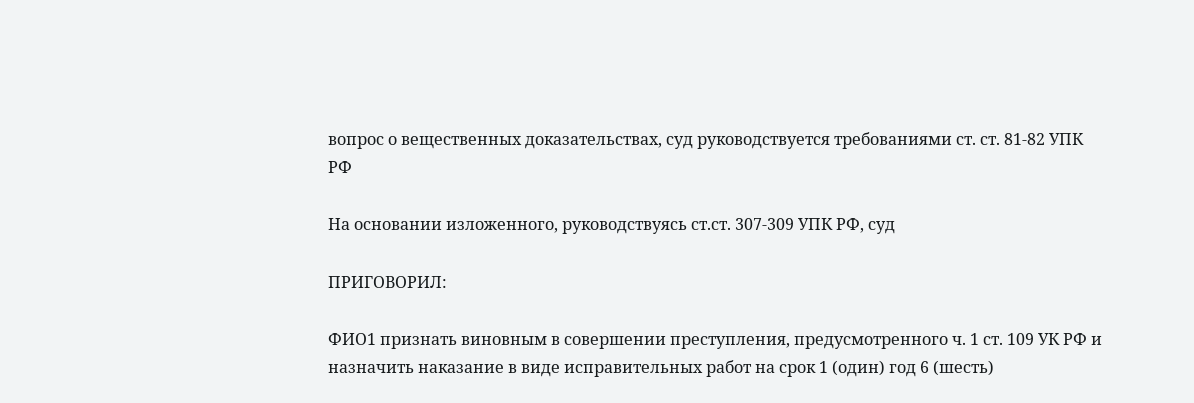вопрос о вещественных доказательствах, суд руководствуется требованиями ст. ст. 81-82 УПК РФ

На основании изложенного, руководствуясь ст.ст. 307-309 УПК РФ, суд

ПРИГОВОРИЛ:

ФИО1 признать виновным в совершении преступления, предусмотренного ч. 1 ст. 109 УК РФ и назначить наказание в виде исправительных работ на срок 1 (один) год 6 (шесть)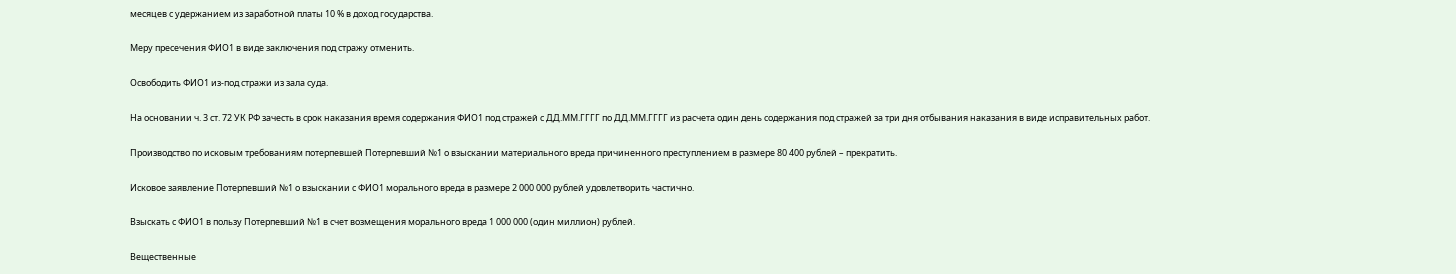месяцев с удержанием из заработной платы 10 % в доход государства.

Меру пресечения ФИО1 в виде заключения под стражу отменить.

Освободить ФИО1 из-под стражи из зала суда.

На основании ч. 3 ст. 72 УК РФ зачесть в срок наказания время содержания ФИО1 под стражей с ДД.ММ.ГГГГ по ДД.ММ.ГГГГ из расчета один день содержания под стражей за три дня отбывания наказания в виде исправительных работ.

Производство по исковым требованиям потерпевшей Потерпевший №1 о взыскании материального вреда причиненного преступлением в размере 80 400 рублей – прекратить.

Исковое заявление Потерпевший №1 о взыскании с ФИО1 морального вреда в размере 2 000 000 рублей удовлетворить частично.

Взыскать с ФИО1 в пользу Потерпевший №1 в счет возмещения морального вреда 1 000 000 (один миллион) рублей.

Вещественные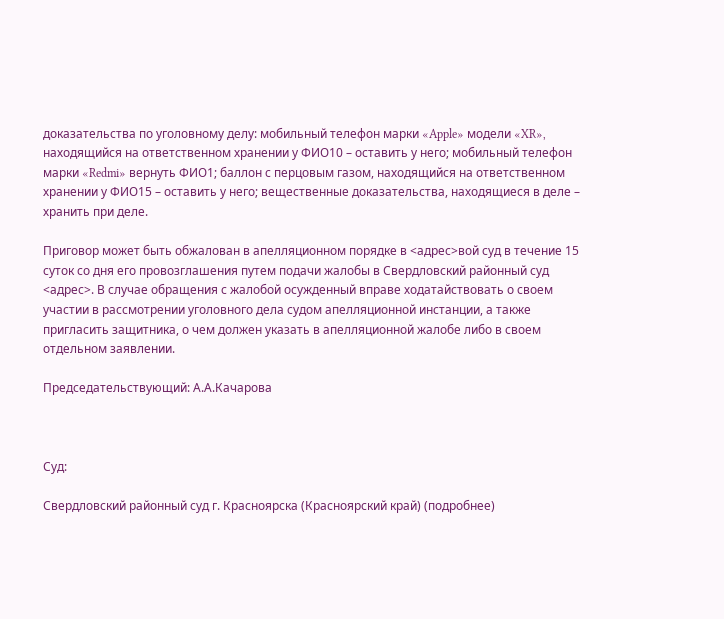доказательства по уголовному делу: мобильный телефон марки «Apple» модели «XR», находящийся на ответственном хранении у ФИО10 – оставить у него; мобильный телефон марки «Redmi» вернуть ФИО1; баллон с перцовым газом, находящийся на ответственном хранении у ФИО15 – оставить у него; вещественные доказательства, находящиеся в деле – хранить при деле.

Приговор может быть обжалован в апелляционном порядке в <адрес>вой суд в течение 15 суток со дня его провозглашения путем подачи жалобы в Свердловский районный суд <адрес>. В случае обращения с жалобой осужденный вправе ходатайствовать о своем участии в рассмотрении уголовного дела судом апелляционной инстанции, а также пригласить защитника, о чем должен указать в апелляционной жалобе либо в своем отдельном заявлении.

Председательствующий: А.А.Качарова



Суд:

Свердловский районный суд г. Красноярска (Красноярский край) (подробнее)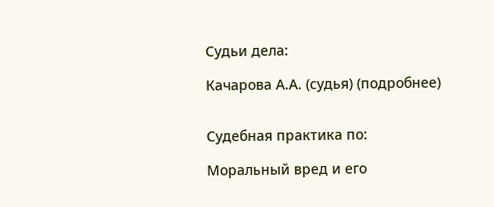Судьи дела:

Качарова А.А. (судья) (подробнее)


Судебная практика по:

Моральный вред и его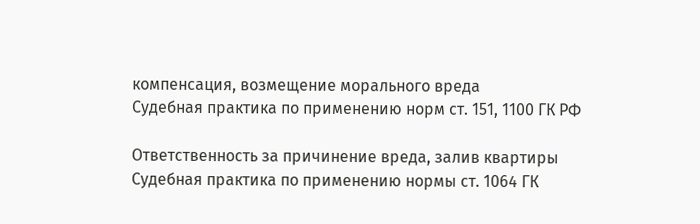компенсация, возмещение морального вреда
Судебная практика по применению норм ст. 151, 1100 ГК РФ

Ответственность за причинение вреда, залив квартиры
Судебная практика по применению нормы ст. 1064 ГК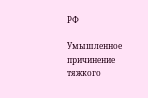РФ

Умышленное причинение тяжкого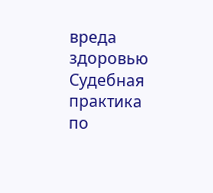вреда здоровью
Судебная практика по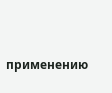применению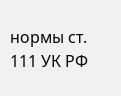нормы ст. 111 УК РФ